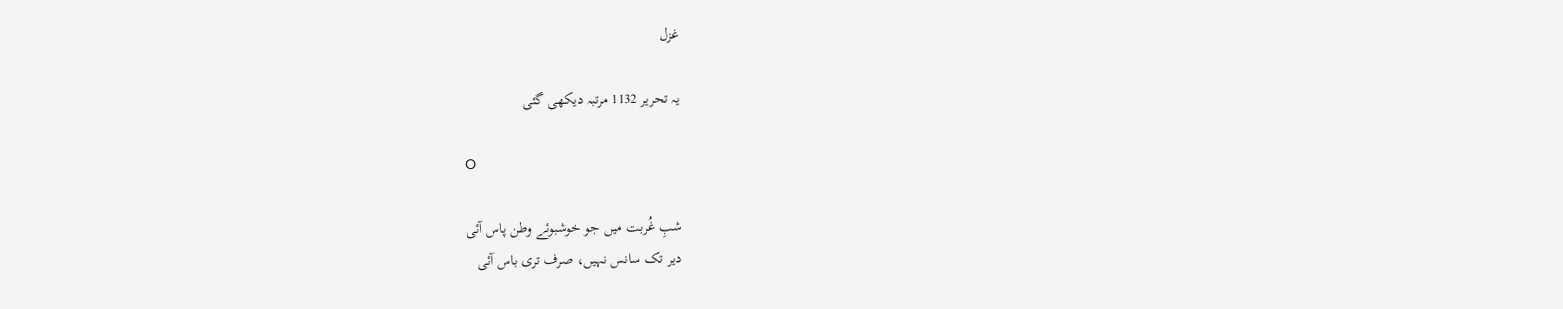غزل

یہ تحریر 1132 مرتبہ دیکھی گئی

O

شبِ غُربت میں جو خوشبوئے وطن پاس آئی
دیر تک سانس نہیں، صرف تری باس آئی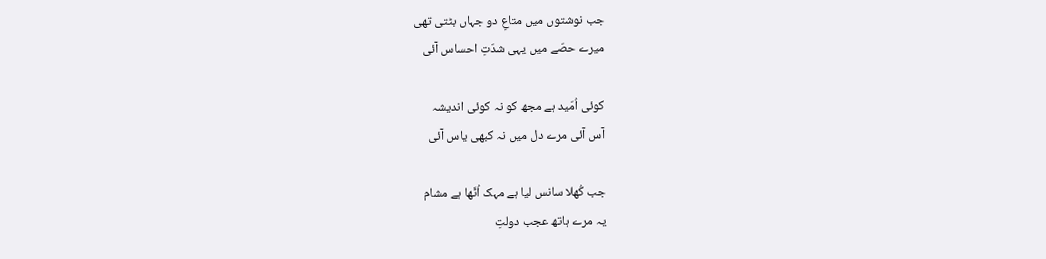جب نوشتوں میں متاعِ دو جہاں بٹتی تھی
میرے حصّے میں یہی شدّتِ احساس آئی

کوئی اُمّید ہے مجھ کو نہ کوئی اندیشہ
آس آئی مرے دل میں نہ کبھی یاس آئی

جب کُھلا سانس لیا ہے مہک اُٹّھا ہے مشام
یہ مرے ہاتھ عجب دولتِ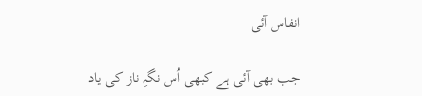انفاس آئی

جب بھی آئی ہے کبھی اُس نگہِ ناز کی یاد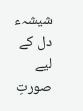شیشہء دل کے لیے صورتِ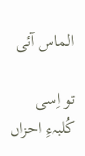الماس آئی

تو اِسی کُلبہءِ احزاں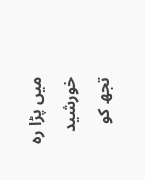میں پڑا رہ خورشید
تجھ کو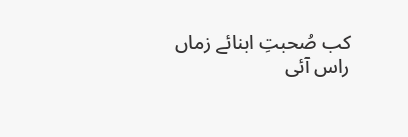کب صُحبتِ ابنائے زماں راس آئی